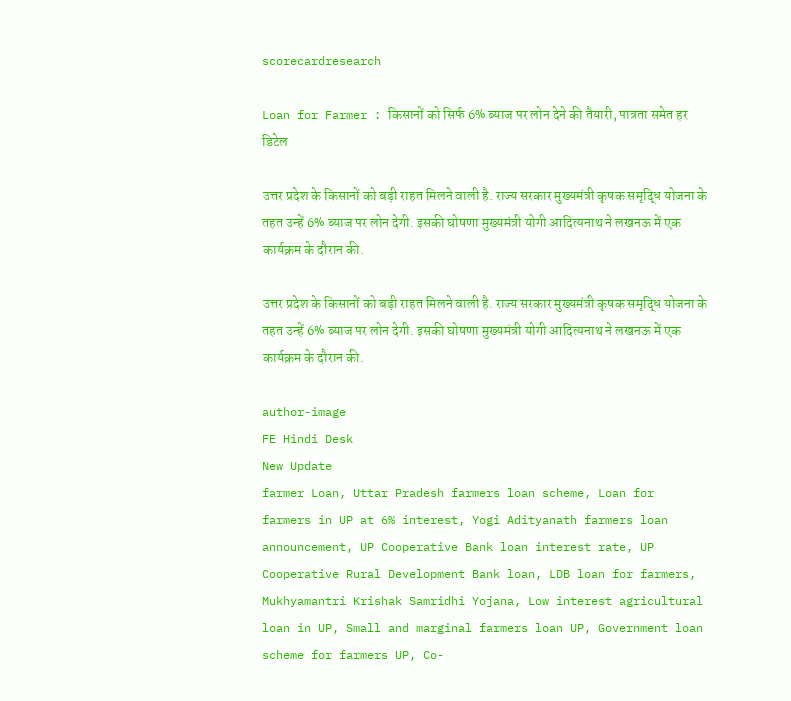scorecardresearch

Loan for Farmer : किसानों को सिर्फ 6% ब्याज पर लोन देने की तैयारी, पात्रता समेत हर डिटेल

उत्तर प्रदेश के किसानों को बड़ी राहत मिलने वाली है. राज्य सरकार मुख्यमंत्री कृषक समृद्धि योजना के तहत उन्हें 6% ब्याज पर लोन देगी. इसकी घोषणा मुख्यमंत्री योगी आदित्यनाथ ने लखनऊ में एक कार्यक्रम के दौरान की.

उत्तर प्रदेश के किसानों को बड़ी राहत मिलने वाली है. राज्य सरकार मुख्यमंत्री कृषक समृद्धि योजना के तहत उन्हें 6% ब्याज पर लोन देगी. इसकी घोषणा मुख्यमंत्री योगी आदित्यनाथ ने लखनऊ में एक कार्यक्रम के दौरान की.

author-image
FE Hindi Desk
New Update
farmer Loan, Uttar Pradesh farmers loan scheme, Loan for farmers in UP at 6% interest, Yogi Adityanath farmers loan announcement, UP Cooperative Bank loan interest rate, UP Cooperative Rural Development Bank loan, LDB loan for farmers, Mukhyamantri Krishak Samridhi Yojana, Low interest agricultural loan in UP, Small and marginal farmers loan UP, Government loan scheme for farmers UP, Co-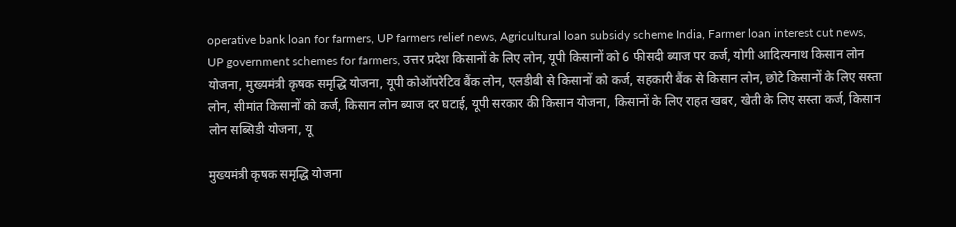operative bank loan for farmers, UP farmers relief news, Agricultural loan subsidy scheme India, Farmer loan interest cut news, UP government schemes for farmers, उत्तर प्रदेश किसानों के लिए लोन, यूपी किसानों को 6 फीसदी ब्याज पर कर्ज, योगी आदित्यनाथ किसान लोन योजना, मुख्यमंत्री कृषक समृद्धि योजना, यूपी कोऑपरेटिव बैंक लोन, एलडीबी से किसानों को कर्ज, सहकारी बैंक से किसान लोन, छोटे किसानों के लिए सस्ता लोन, सीमांत किसानों को कर्ज, किसान लोन ब्याज दर घटाई, यूपी सरकार की किसान योजना, किसानों के लिए राहत खबर, खेती के लिए सस्ता कर्ज, किसान लोन सब्सिडी योजना, यू

मुख्यमंत्री कृषक समृद्धि योजना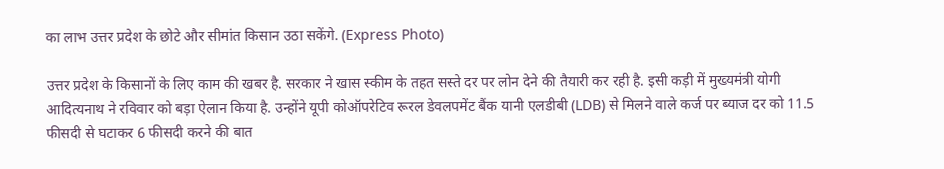का लाभ उत्तर प्रदेश के छोटे और सीमांत किसान उठा सकेंगे. (Express Photo)

उत्तर प्रदेश के किसानों के लिए काम की खबर है. सरकार ने खास स्कीम के तहत सस्ते दर पर लोन देने की तैयारी कर रही है. इसी कड़ी में मुख्यमंत्री योगी आदित्यनाथ ने रविवार को बड़ा ऐलान किया है. उन्होंने यूपी कोऑपरेटिव रूरल डेवलपमेंट बैंक यानी एलडीबी (LDB) से मिलने वाले कर्ज पर ब्याज दर को 11.5 फीसदी से घटाकर 6 फीसदी करने की बात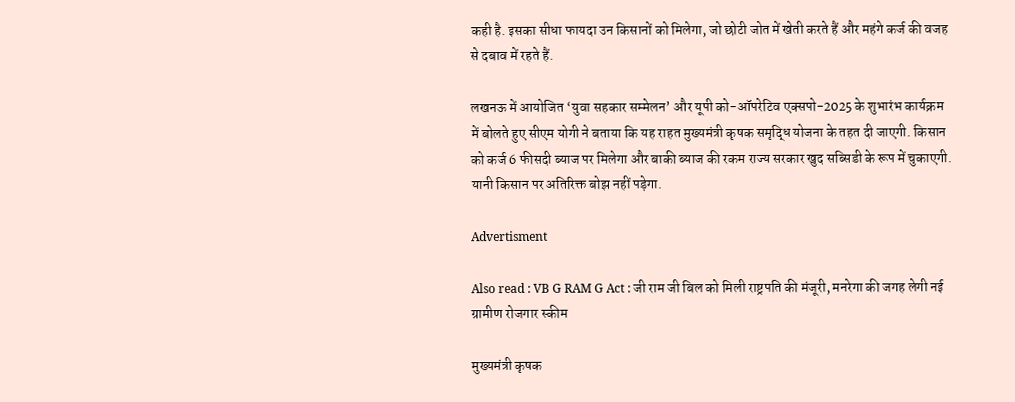कही है. इसका सीधा फायदा उन किसानों को मिलेगा, जो छोटी जोत में खेती करते हैं और महंगे कर्ज की वजह से दबाव में रहते हैं.

लखनऊ में आयोजित ‘युवा सहकार सम्मेलन’ और यूपी को-ऑपरेटिव एक्सपो-2025 के शुभारंभ कार्यक्रम में बोलते हुए सीएम योगी ने बताया कि यह राहत मुख्यमंत्री कृषक समृद्धि योजना के तहत दी जाएगी. किसान को कर्ज 6 फीसदी ब्याज पर मिलेगा और बाकी ब्याज की रकम राज्य सरकार खुद सब्सिडी के रूप में चुकाएगी. यानी किसान पर अतिरिक्त बोझ नहीं पड़ेगा.

Advertisment

Also read : VB G RAM G Act : जी राम जी बिल को मिली राष्ट्रपति की मंजूरी, मनरेगा की जगह लेगी नई ग्रामीण रोजगार स्कीम

मुख्यमंत्री कृषक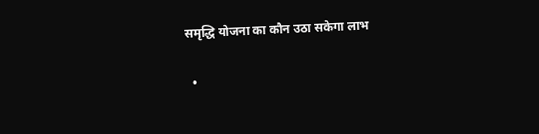समृद्धि योजना का कौन उठा सकेगा लाभ

  •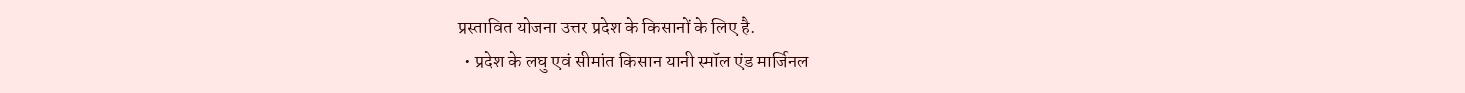प्रस्तावित योजना उत्तर प्रदेश के किसानों के लिए है.
  • प्रदेश के लघु एवं सीमांत किसान यानी स्मॉल एंड मार्जिनल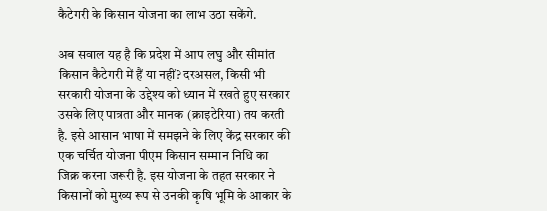कैटेगरी के किसान योजना का लाभ उठा सकेंगे.

अब सवाल यह है कि प्रदेश में आप लघु और सीमांत किसान कैटेगरी में हैं या नहीं? दरअसल, किसी भी सरकारी योजना के उद्देश्य को ध्यान में रखते हुए सरकार उसके लिए पात्रता और मानक (क्राइटेरिया) तय करती है. इसे आसान भाषा में समझने के लिए केंद्र सरकार की एक चर्चित योजना पीएम किसान सम्मान निधि का जिक्र करना जरूरी है. इस योजना के तहत सरकार ने किसानों को मुख्य रूप से उनकी कृषि भूमि के आकार के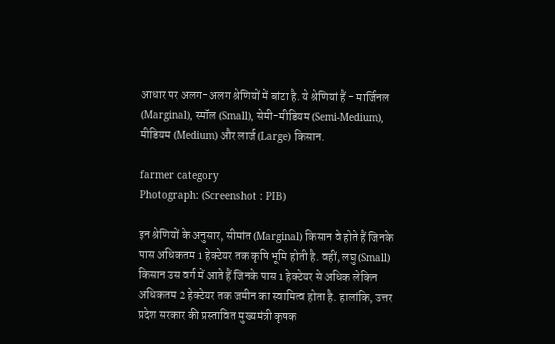आधार पर अलग-अलग श्रेणियों में बांटा है. ये श्रेणियां हैं - मार्जिनल (Marginal), स्मॉल (Small), सेमी-मीडियम (Semi-Medium), मीडियम (Medium) और लार्ज (Large) किसान.

farmer category
Photograph: (Screenshot : PIB)

इन श्रेणियों के अनुसार, सीमांत (Marginal) किसान वे होते हैं जिनके पास अधिकतम 1 हेक्टेयर तक कृषि भूमि होती है. वहीं, लघु (Small) किसान उस वर्ग में आते हैं जिनके पास 1 हेक्टेयर से अधिक लेकिन अधिकतम 2 हेक्टेयर तक जमीन का स्वामित्व होता है. हालांकि, उत्तर प्रदेश सरकार की प्रस्तावित मुख्यमंत्री कृषक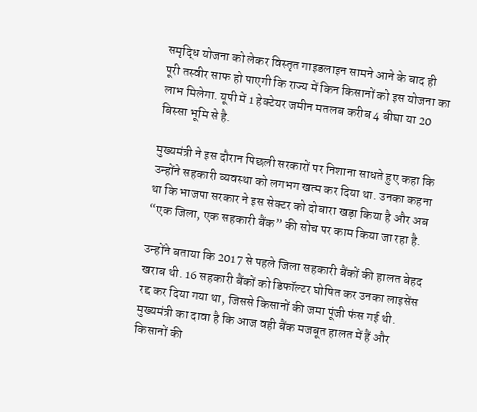समृद्धि योजना को लेकर विस्तृत गाइडलाइन सामने आने के बाद ही पूरी तस्वीर साफ हो पाएगी कि राज्य में किन किसानों को इस योजना का लाभ मिलेगा. यूपी में 1 हेक्टेयर जमीन मतलब करीब 4 बीघा या 20 बिस्सा भूमि से है.

मुख्यमंत्री ने इस दौरान पिछली सरकारों पर निशाना साधते हुए कहा कि उन्होंने सहकारी व्यवस्था को लगभग खत्म कर दिया था. उनका कहना था कि भाजपा सरकार ने इस सेक्टर को दोबारा खड़ा किया है और अब “एक जिला, एक सहकारी बैंक” की सोच पर काम किया जा रहा है.

उन्होंने बताया कि 2017 से पहले जिला सहकारी बैंकों की हालत बेहद खराब थी. 16 सहकारी बैंकों को डिफॉल्टर घोषित कर उनका लाइसेंस रद्द कर दिया गया था, जिससे किसानों की जमा पूंजी फंस गई थी. मुख्यमंत्री का दावा है कि आज वही बैंक मजबूत हालत में हैं और किसानों की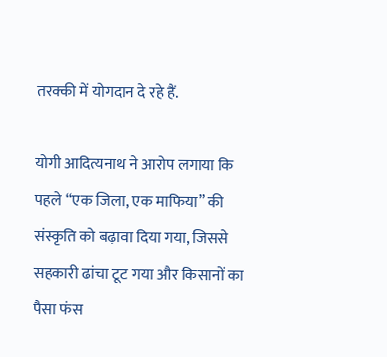तरक्की में योगदान दे रहे हैं.

योगी आदित्यनाथ ने आरोप लगाया कि पहले “एक जिला, एक माफिया” की संस्कृति को बढ़ावा दिया गया, जिससे सहकारी ढांचा टूट गया और किसानों का पैसा फंस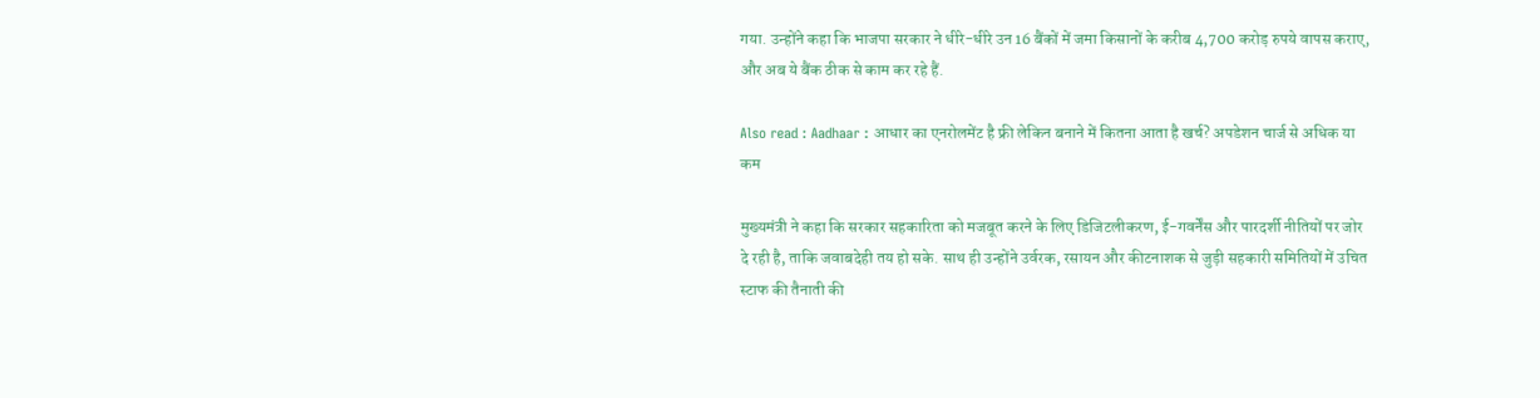गया. उन्होंने कहा कि भाजपा सरकार ने धीरे-धीरे उन 16 बैंकों में जमा किसानों के करीब 4,700 करोड़ रुपये वापस कराए, और अब ये बैंक ठीक से काम कर रहे हैं.

Also read : Aadhaar : आधार का एनरोलमेंट है फ्री लेकिन बनाने में कितना आता है खर्च? अपडेशन चार्ज से अधिक या कम

मुख्यमंत्री ने कहा कि सरकार सहकारिता को मजबूत करने के लिए डिजिटलीकरण, ई-गवर्नेंस और पारदर्शी नीतियों पर जोर दे रही है, ताकि जवाबदेही तय हो सके. साथ ही उन्होंने उर्वरक, रसायन और कीटनाशक से जुड़ी सहकारी समितियों में उचित स्टाफ की तैनाती की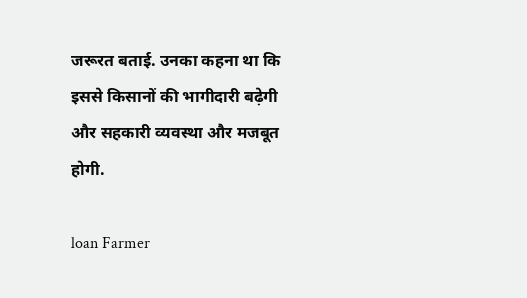जरूरत बताई. उनका कहना था कि इससे किसानों की भागीदारी बढ़ेगी और सहकारी व्यवस्था और मजबूत होगी.

loan Farmer